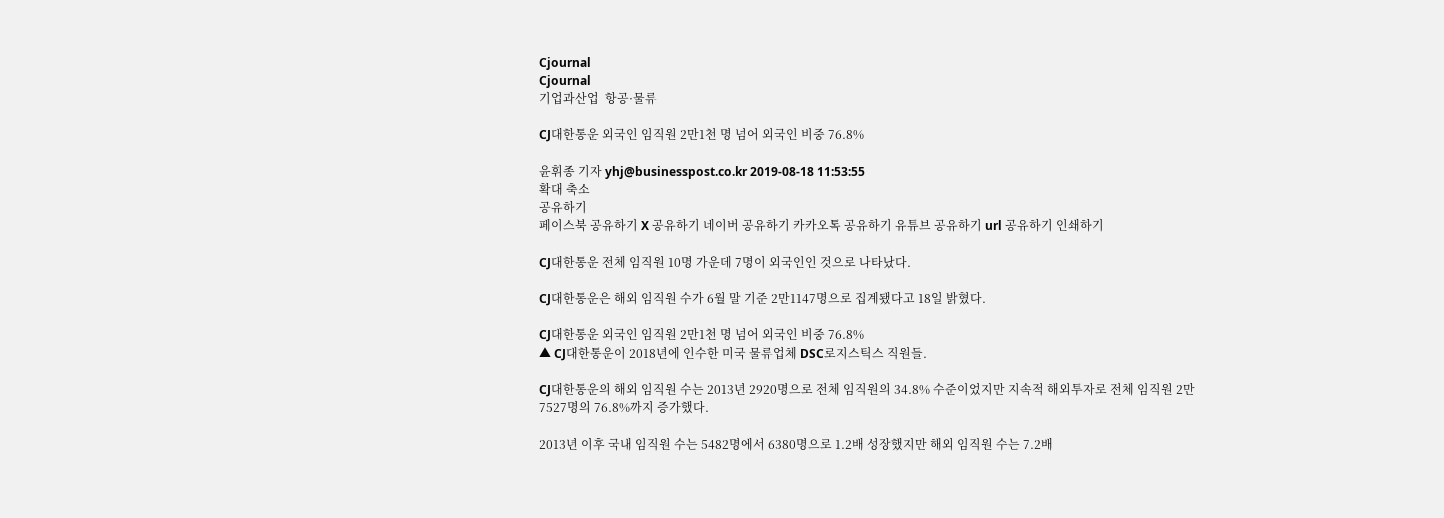Cjournal
Cjournal
기업과산업  항공·물류

CJ대한통운 외국인 임직원 2만1천 명 넘어 외국인 비중 76.8%

윤휘종 기자 yhj@businesspost.co.kr 2019-08-18 11:53:55
확대 축소
공유하기
페이스북 공유하기 X 공유하기 네이버 공유하기 카카오톡 공유하기 유튜브 공유하기 url 공유하기 인쇄하기

CJ대한통운 전체 임직원 10명 가운데 7명이 외국인인 것으로 나타났다.

CJ대한통운은 해외 임직원 수가 6월 말 기준 2만1147명으로 집계됐다고 18일 밝혔다.

CJ대한통운 외국인 임직원 2만1천 명 넘어 외국인 비중 76.8%
▲ CJ대한통운이 2018년에 인수한 미국 물류업체 DSC로지스틱스 직원들.

CJ대한통운의 해외 임직원 수는 2013년 2920명으로 전체 임직원의 34.8% 수준이었지만 지속적 해외투자로 전체 임직원 2만7527명의 76.8%까지 증가했다.

2013년 이후 국내 임직원 수는 5482명에서 6380명으로 1.2배 성장했지만 해외 임직원 수는 7.2배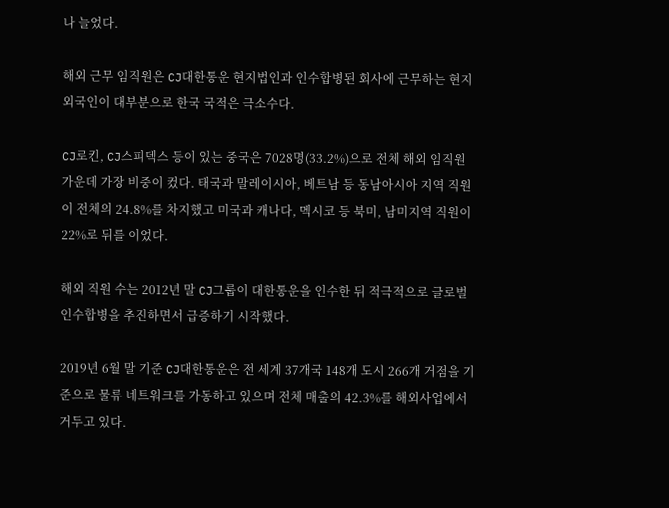나 늘었다.

해외 근무 임직원은 CJ대한통운 현지법인과 인수합병된 회사에 근무하는 현지 외국인이 대부분으로 한국 국적은 극소수다.

CJ로킨, CJ스피덱스 등이 있는 중국은 7028명(33.2%)으로 전체 해외 임직원 가운데 가장 비중이 컸다. 태국과 말레이시아, 베트남 등 동남아시아 지역 직원이 전체의 24.8%를 차지했고 미국과 캐나다, 멕시코 등 북미, 남미지역 직원이 22%로 뒤를 이었다.

해외 직원 수는 2012년 말 CJ그룹이 대한통운을 인수한 뒤 적극적으로 글로벌 인수합병을 추진하면서 급증하기 시작했다.

2019년 6월 말 기준 CJ대한통운은 전 세계 37개국 148개 도시 266개 거점을 기준으로 물류 네트워크를 가동하고 있으며 전체 매출의 42.3%를 해외사업에서 거두고 있다.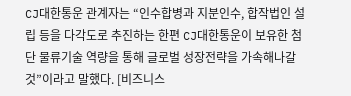CJ대한통운 관계자는 “인수합병과 지분인수, 합작법인 설립 등을 다각도로 추진하는 한편 CJ대한통운이 보유한 첨단 물류기술 역량을 통해 글로벌 성장전략을 가속해나갈 것”이라고 말했다. [비즈니스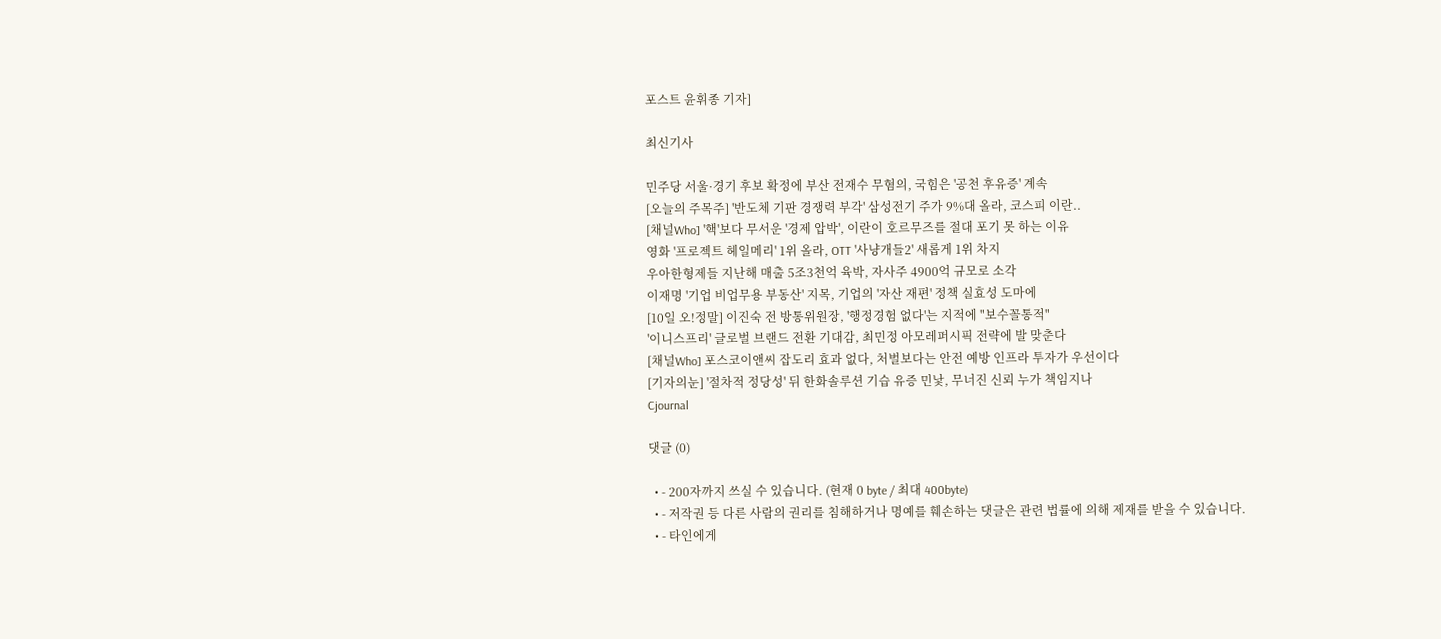포스트 윤휘종 기자]

최신기사

민주당 서울·경기 후보 확정에 부산 전재수 무혐의, 국힘은 '공천 후유증' 계속
[오늘의 주목주] '반도체 기판 경쟁력 부각' 삼성전기 주가 9%대 올라, 코스피 이란..
[채널Who] '핵'보다 무서운 '경제 압박', 이란이 호르무즈를 절대 포기 못 하는 이유
영화 '프로젝트 헤일메리' 1위 올라, OTT '사냥개들2' 새롭게 1위 차지
우아한형제들 지난해 매출 5조3천억 육박, 자사주 4900억 규모로 소각
이재명 '기업 비업무용 부동산' 지목, 기업의 '자산 재편' 정책 실효성 도마에
[10일 오!정말] 이진숙 전 방통위원장, '행정경험 없다'는 지적에 "보수꼴통적"
'이니스프리' 글로벌 브랜드 전환 기대감, 최민정 아모레퍼시픽 전략에 발 맞춘다
[채널Who] 포스코이앤씨 잡도리 효과 없다, 처벌보다는 안전 예방 인프라 투자가 우선이다
[기자의눈] '절차적 정당성' 뒤 한화솔루션 기습 유증 민낯, 무너진 신뢰 누가 책임지나
Cjournal

댓글 (0)

  • - 200자까지 쓰실 수 있습니다. (현재 0 byte / 최대 400byte)
  • - 저작권 등 다른 사람의 권리를 침해하거나 명예를 훼손하는 댓글은 관련 법률에 의해 제재를 받을 수 있습니다.
  • - 타인에게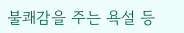불쾌감을 주는 욕설 등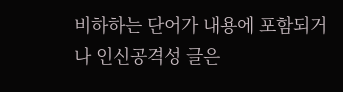비하하는 단어가 내용에 포함되거나 인신공격성 글은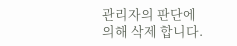관리자의 판단에 의해 삭제 합니다.